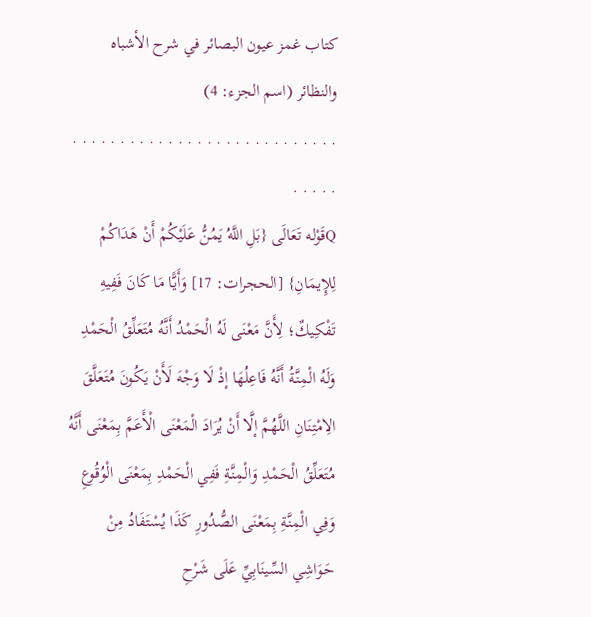كتاب غمز عيون البصائر في شرح الأشباه والنظائر (اسم الجزء: 4)
. . . . . . . . . . . . . . . . . . . . . . . . . . . . . . . . .
Qقَوْله تَعَالَى {بَلِ اللَّهُ يَمُنُّ عَلَيْكُمْ أَنْ هَدَاكُمْ لِلإِيمَانِ} [الحجرات: 17] وَأَيًّا مَا كَانَ فَفِيهِ تَفْكِيكٌ؛ لِأَنَّ مَعْنَى لَهُ الْحَمْدُ أَنَّهُ مُتَعَلِّقُ الْحَمْدِ وَلَهُ الْمِنَّةُ أَنَّهُ فَاعِلُهَا إذْ لَا وَجْهَ لَأَنْ يَكُونَ مُتَعَلَّقَ الِامْتِنَانِ اللَّهُمَّ إلَّا أَنْ يُرَادَ الْمَعْنَى الْأَعَمَّ بِمَعْنَى أَنَّهُ مُتَعَلِّقُ الْحَمْدِ وَالْمِنَّةِ فَفِي الْحَمْدِ بِمَعْنَى الْوُقُوعِ وَفِي الْمِنَّةِ بِمَعْنَى الصُّدُورِ كَذَا يُسْتَفَادُ مِنْ حَوَاشِي السِّينَابِيِّ عَلَى شَرْحِ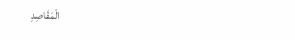الْمَقَاصِدِ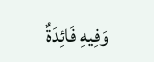وَفِيهِ فَائِدَةٌ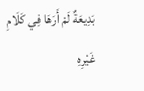بَدِيعَةٌ لَمْ أَرَهَا فِي كَلَامِ غَيْرِهِ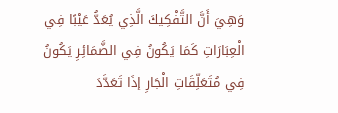وَهِيَ أَنَّ التَّفْكِيكَ الَّذِي يُعَدُّ عَيْبًا فِي الْعِبَارَاتِ كَمَا يَكُونُ فِي الضَّمَائِرِ يَكُونُ فِي مُتَعَلِّقَاتِ الْجَارِ إذَا تَعَدَّدَ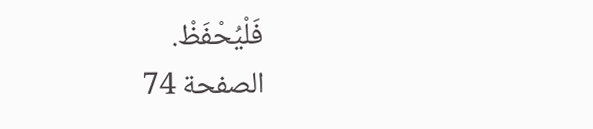فَلْيُحْفَظْ.
الصفحة 74